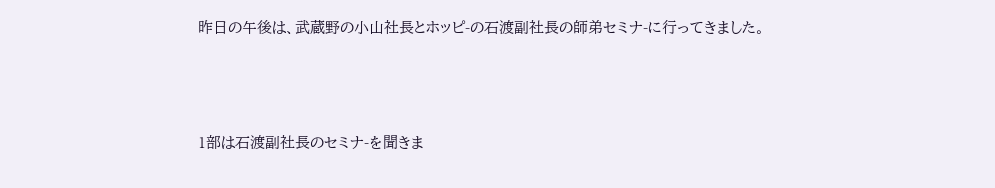昨日の午後は、武蔵野の小山社長とホッピ-の石渡副社長の師弟セミナ-に行ってきました。




1部は石渡副社長のセミナ-を聞きま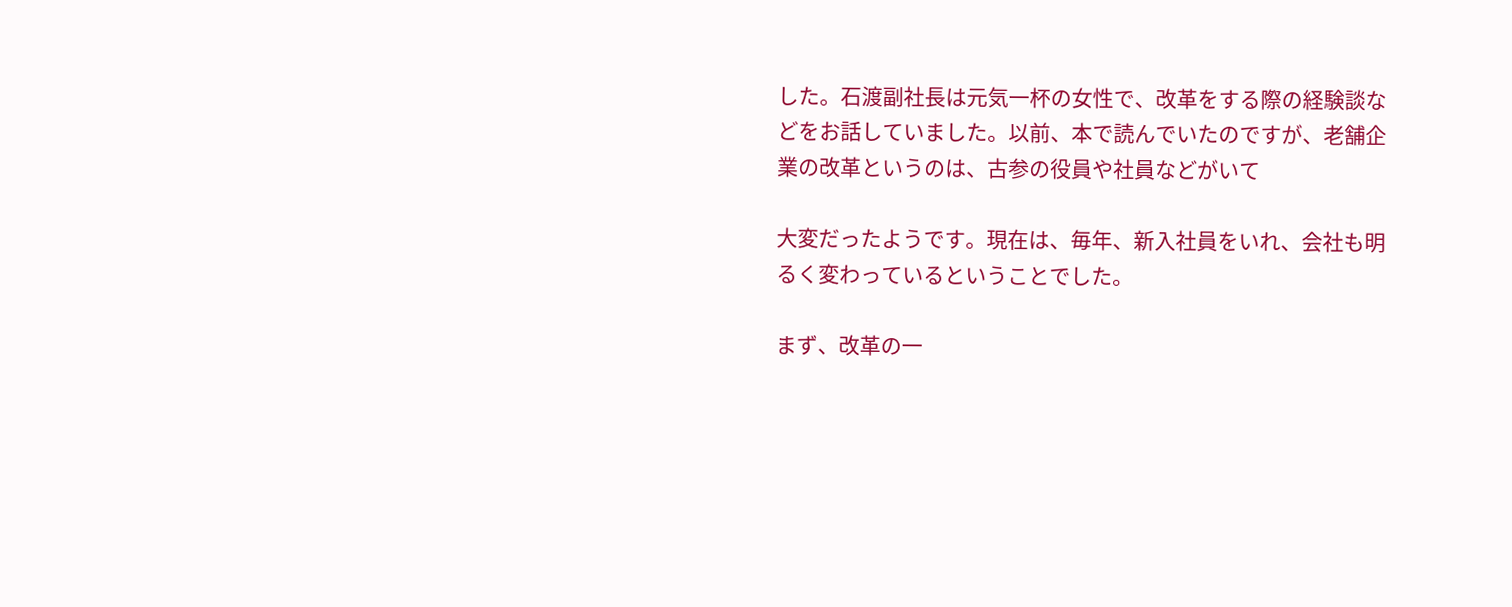した。石渡副社長は元気一杯の女性で、改革をする際の経験談などをお話していました。以前、本で読んでいたのですが、老舗企業の改革というのは、古参の役員や社員などがいて

大変だったようです。現在は、毎年、新入社員をいれ、会社も明るく変わっているということでした。

まず、改革の一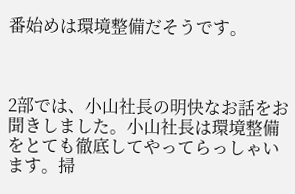番始めは環境整備だそうです。



2部では、小山社長の明快なお話をお聞きしました。小山社長は環境整備をとても徹底してやってらっしゃいます。掃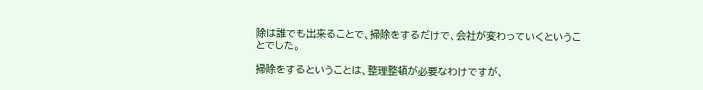除は誰でも出来ることで、掃除をするだけで、会社が変わっていくということでした。

掃除をするということは、整理整頓が必要なわけですが、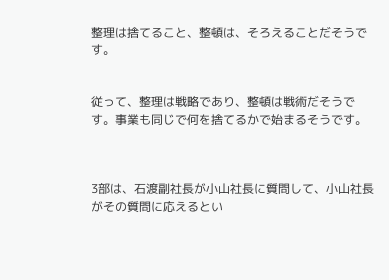整理は捨てること、整頓は、そろえることだそうです。


従って、整理は戦略であり、整頓は戦術だそうです。事業も同じで何を捨てるかで始まるそうです。



3部は、石渡副社長が小山社長に質問して、小山社長がその質問に応えるとい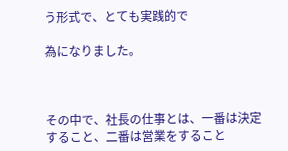う形式で、とても実践的で

為になりました。



その中で、社長の仕事とは、一番は決定すること、二番は営業をすること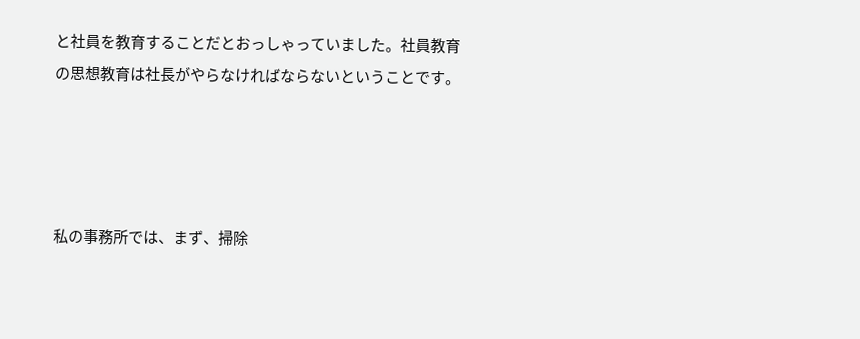と社員を教育することだとおっしゃっていました。社員教育の思想教育は社長がやらなければならないということです。




私の事務所では、まず、掃除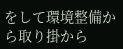をして環境整備から取り掛から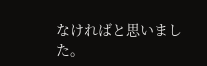なければと思いました。